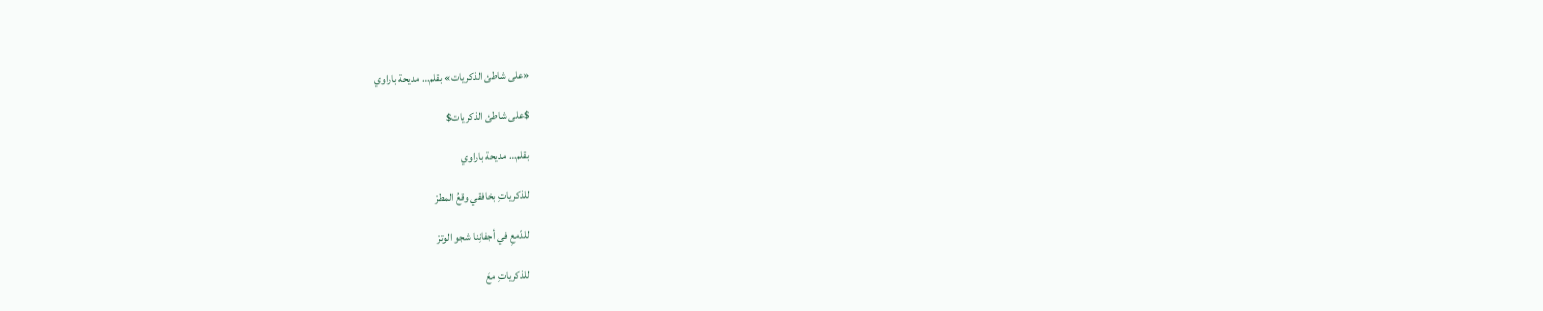«على شاطئ الذكريات» بقلم… مديحة باراوي

$على شاطئ الذكريات$

بقلم… مديحة باراوي

للذكرياتِ بخافقي وقعُ المطرْ

للدّمعِ في أجفانِنا شجو الوترْ

للذكرياتِ معَ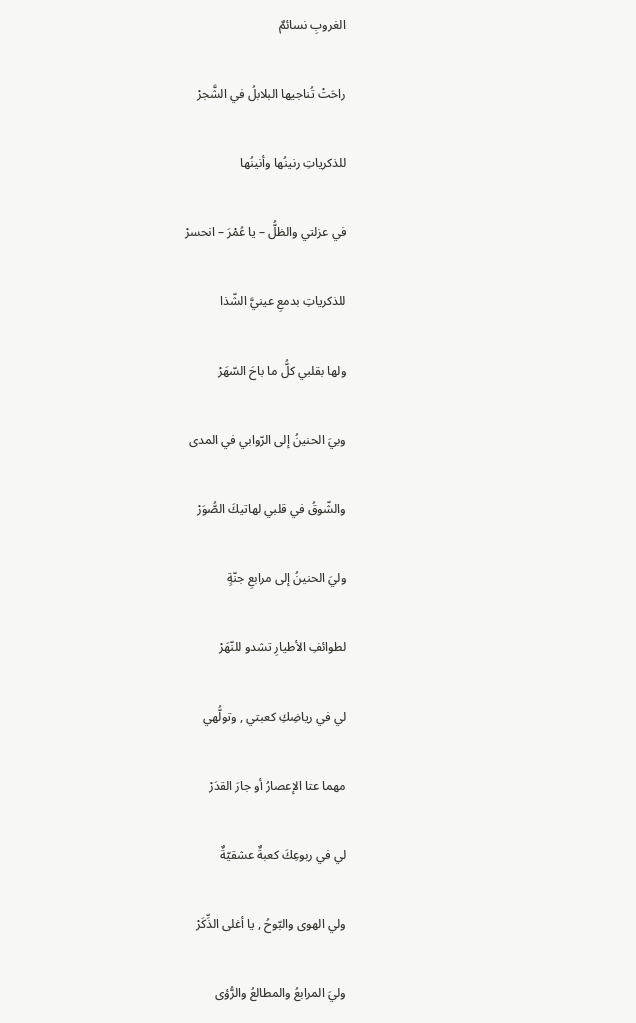الغروبِ نسائمٌ

راحَتْ تُناجيها البلابلُ في الشَّجرْ

للذكرياتِ رنينُها وأنينُها

في عزلتي والظلُّ – يا عُمْرَ – انحسرْ

للذكرياتِ بدمعِ عينيَّ الشّذا

ولها بقلبي كلُّ ما باحَ السّهَرْ

وبيَ الحنينُ إلى الرّوابي في المدى

والشّوقُ في قلبي لهاتيكَ الصُّوَرْ

وليَ الحنينُ إلى مرابعِ جنّةٍ

لطوائفِ الأطيارِ تشدو للنّهَرْ

لي في رياضِكِ كعبتي , وتولُّهي

مهما عتا الإعصارُ أو جارَ القدَرْ

لي في ربوعِكَ كعبةٌ عشقيّةٌ

ولي الهوى والبّوحُ , يا أغلى الذِّكَرْ

وليَ المرابعُ والمطالعُ والرُّؤى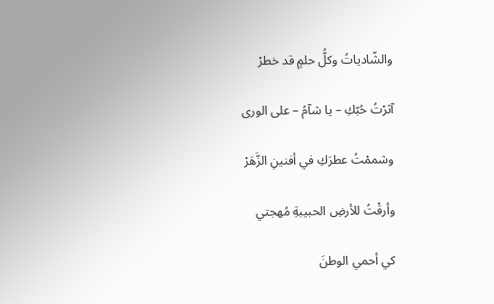والشّادياتُ وكلُّ حلمٍ قد خطرْ

آثرْتُ حُبّكِ – يا شآمُ – على الورى

وشممْتُ عطرَكِ في أفنينِ الزَّهَرْ

وأرقْتُ للأرضِ الحبيبةِ مُهجتي

كي أحمي الوطنَ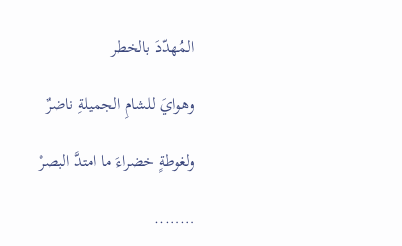المُهدّدَ بالخطر

وهوايَ للشامِ الجميلةِ ناضرٌ

ولغوطةٍ خضراءَ ما امتدَّ البصرْ

……..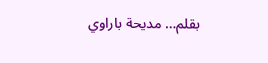بقلم… مديحة باراوي